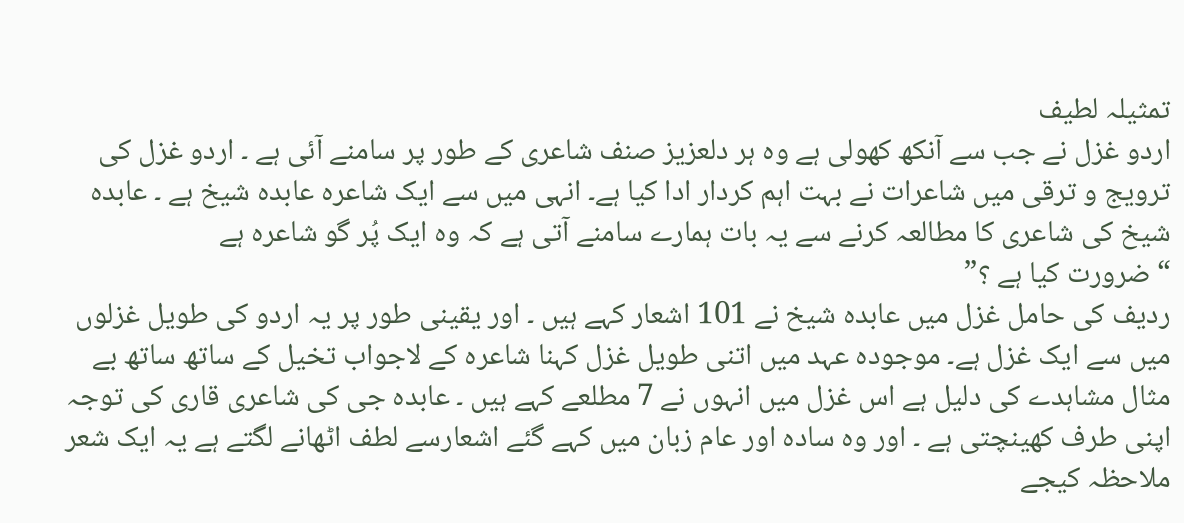تمثیلہ لطیف
اردو غزل نے جب سے آنکھ کھولی ہے وہ ہر دلعزیز صنف شاعری کے طور پر سامنے آئی ہے ۔ اردو غزل کی ترویج و ترقی میں شاعرات نے بہت اہم کردار ادا کیا ہے۔ انہی میں سے ایک شاعرہ عابدہ شیخ ہے ۔ عابدہ شیخ کی شاعری کا مطالعہ کرنے سے یہ بات ہمارے سامنے آتی ہے کہ وہ ایک پُر گو شاعرہ ہے
“ضرورت کیا ہے ؟”
ردیف کی حامل غزل میں عابدہ شیخ نے 101 اشعار کہے ہیں ۔ اور یقینی طور پر یہ اردو کی طویل غزلوں میں سے ایک غزل ہے۔ موجودہ عہد میں اتنی طویل غزل کہنا شاعرہ کے لاجواب تخیل کے ساتھ ساتھ بے مثال مشاہدے کی دلیل ہے اس غزل میں انہوں نے 7 مطلعے کہے ہیں ۔ عابدہ جی کی شاعری قاری کی توجہ اپنی طرف کھینچتی ہے ۔ اور وہ سادہ اور عام زبان میں کہے گئے اشعارسے لطف اٹھانے لگتے ہے یہ ایک شعر ملاحظہ کیجے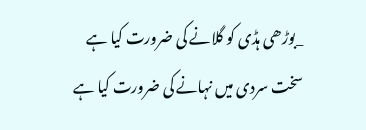_بوڑھی ہڈی کو گلانے کی ضرورت کیا ہے
سخت سردی میں نہانے کی ضرورت کیا ہے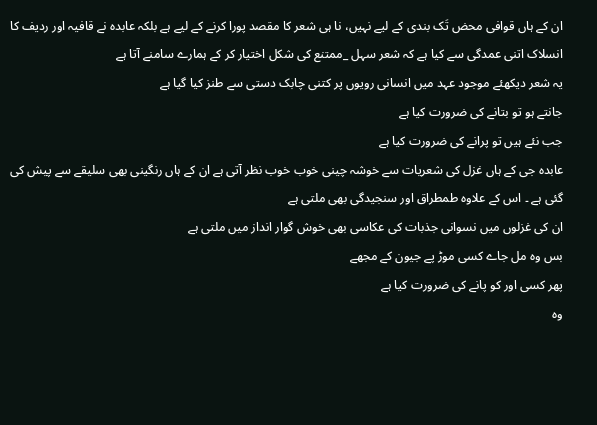ان کے ہاں قوافی محض تَک بندی کے لیے نہیں، نا ہی شعر کا مقصد پورا کرنے کے لیے ہے بلکہ عابدہ نے قافیہ اور ردیف کا انسلاک اتنی عمدگی سے کیا ہے کہ شعر سہل _ممتنع کی شکل اختیار کر کے ہمارے سامنے آتا ہے
یہ شعر دیکھئے موجود عہد میں انسانی رویوں پر کتنی چابک دستی سے طنز کیا گیا ہے
جانتے ہو تو بتانے کی ضرورت کیا ہے
جب نئے ہیں تو پرانے کی ضرورت کیا ہے
عابدہ جی کے ہاں غزل کی شعریات سے خوشہ چینی خوب خوب نظر آتی ہے ان کے ہاں رنگینی بھی سلیقے سے پیش کی گئی ہے ۔ اس کے علاوہ طمطراق اور سنجیدگی بھی ملتی ہے
ان کی غزلوں میں نسوانی جذبات کی عکاسی بھی خوش گوار انداز میں ملتی ہے
بس وہ مل جاے کسی موڑ پے جیون کے مجھے
پھر کسی اور کو پانے کی ضرورت کیا ہے
وہ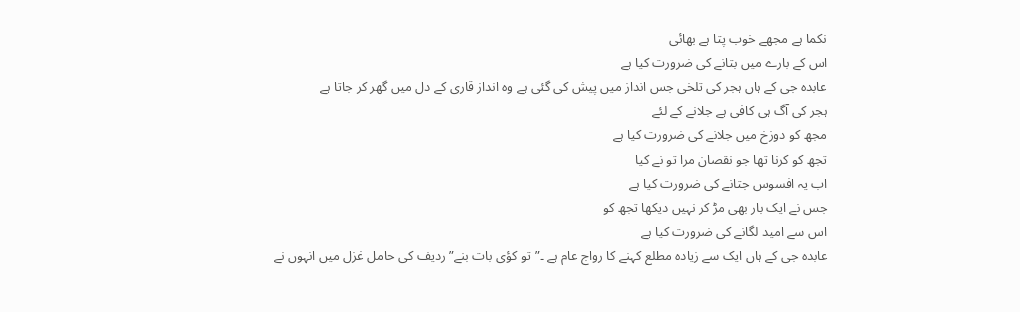نکما ہے مجھے خوب پتا ہے بھائی
اس کے بارے میں بتانے کی ضرورت کیا ہے
عابدہ جی کے ہاں ہجر کی تلخی جس انداز میں پیش کی گئی ہے وہ انداز قاری کے دل میں گھر کر جاتا ہے
ہجر کی آگ ہی کافی ہے جلانے کے لئے
مجھ کو دوزخ میں جلانے کی ضرورت کیا ہے
تجھ کو کرنا تھا جو نقصان مرا تو نے کیا
اب یہ افسوس جتانے کی ضرورت کیا ہے
جس نے ایک بار بھی مڑ کر نہیں دیکھا تجھ کو
اس سے امید لگانے کی ضرورت کیا ہے
عابدہ جی کے ہاں ایک سے زیادہ مطلع کہنے کا رواج عام ہے ۔”تو کؤی بات بنے” ردیف کی حامل غزل میں انہوں نے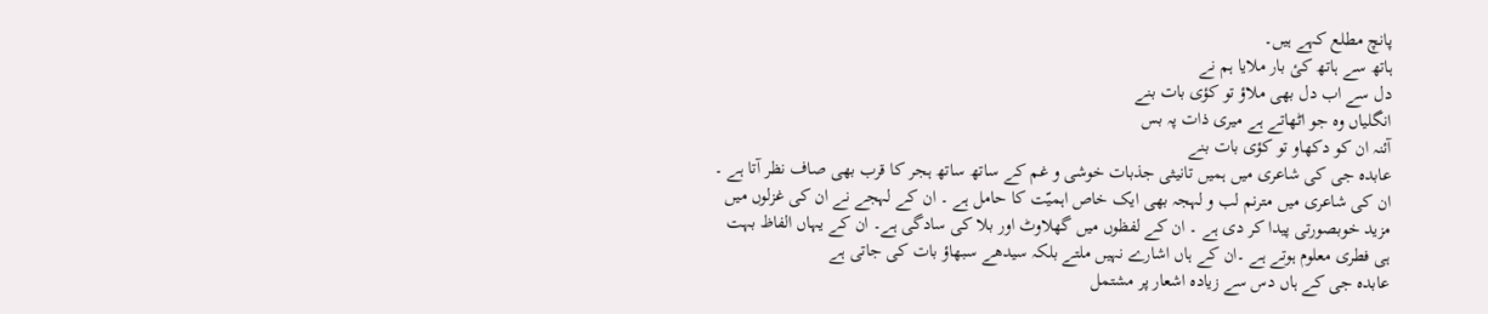پانچ مطلع کہے ہیں۔
ہاتھ سے ہاتھ کئ بار ملایا ہم نے
دل سے اب دل بھی ملاؤ تو کؤی بات بنے
انگلیاں وہ جو اٹھاتے ہے میری ذات پہ بس
آئنہ ان کو دکھاو تو کؤی بات بنے
عابدہ جی کی شاعری میں ہمیں تانیثی جذبات خوشی و غم کے ساتھ ساتھ ہجر کا قرب بھی صاف نظر آتا ہے ۔ ان کی شاعری میں مترنم لب و لہجہ بھی ایک خاص اہمیّت کا حامل ہے ۔ ان کے لہجے نے ان کی غزلوں میں مزید خوبصورتی پیدا کر دی ہے ۔ ان کے لفظوں میں گھلاوٹ اور بلا کی سادگی ہے۔ ان کے یہاں الفاظ بہت ہی فطری معلوم ہوتے ہے ۔ان کے ہاں اشارے نہیں ملتے بلکہ سیدھے سبھاؤ بات کی جاتی ہے
عابدہ جی کے ہاں دس سے زیادہ اشعار پر مشتمل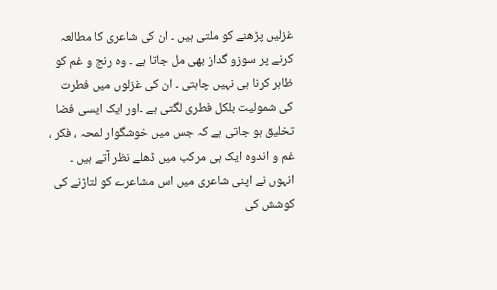غزلیں پڑھنے کو ملتی ہیں ۔ ان کی شاعری کا مطالعہ کرنے پر سوزو گداز بھی مل جاتا ہے ۔ وہ رنج و غم کو ظاہر کرنا ہی نہیں چاہتی ۔ ان کی غزلوں میں فطرت کی شمولیت بلکل فطری لگتی ہے ۔اور ایک ایسی فضا تخلیق ہو جاتی ہے کہ جس میں خوشگوار لمحہ ، فکر ، غم و اندوہ ایک ہی مرکب میں ڈھلے نظر آتے ہیں ۔ انہوں نے اپنی شاعری میں اس مشاعرے کو لتاڑنے کی کوشش کی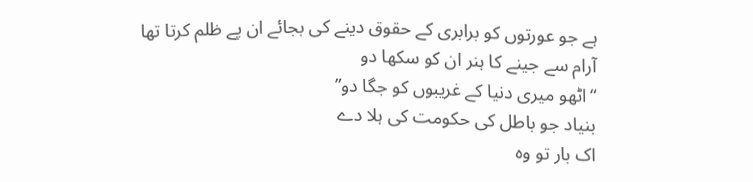ہے جو عورتوں کو برابری کے حقوق دینے کی بجائے ان پے ظلم کرتا تھا
آرام سے جینے کا ہنر ان کو سکھا دو
“اٹھو میری دنیا کے غریبوں کو جگا دو”
بنیاد جو باطل کی حکومت کی ہلا دے
اک بار تو وہ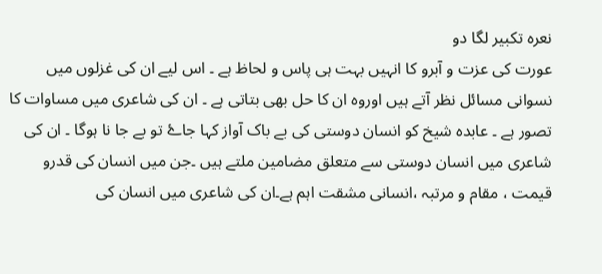نعرہ تکبیر لگا دو
عورت کی عزت و آبرو کا انہیں بہت ہی پاس و لحاظ ہے ۔ اس لیے ان کی غزلوں میں نسوانی مسائل نظر آتے ہیں اوروہ ان کا حل بھی بتاتی ہے ۔ ان کی شاعری میں مساوات کا تصور ہے ۔ عابدہ شیخ کو انسان دوستی کی بے باک آواز کہا جاۓ تو بے جا نا ہوگا ۔ ان کی شاعری میں انسان دوستی سے متعلق مضامین ملتے ہیں ۔جن میں انسان کی قدرو قیمت ، مقام و مرتبہ ،انسانی مشقت اہم ہے۔ان کی شاعری میں انسان کی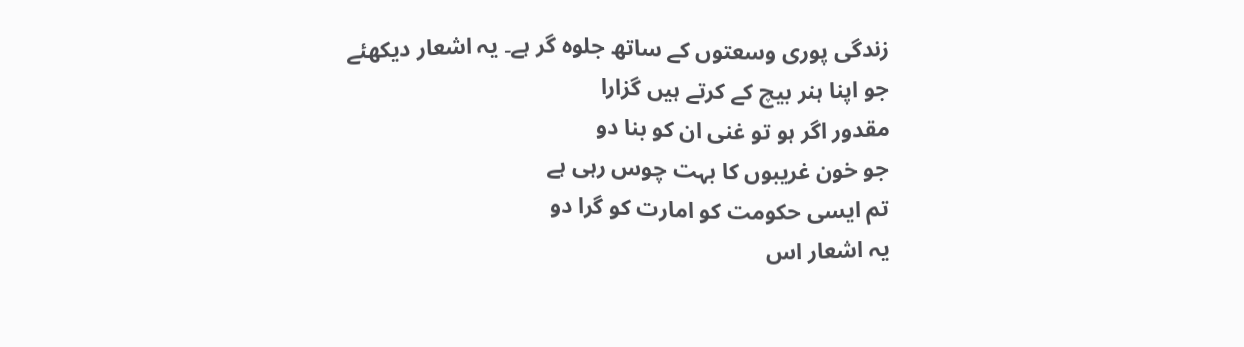زندگی پوری وسعتوں کے ساتھ جلوہ گر ہے۔ یہ اشعار دیکھئے
جو اپنا ہنر بیچ کے کرتے ہیں گزارا
مقدور اگر ہو تو غنی ان کو بنا دو
جو خون غریبوں کا بہت چوس رہی ہے
تم ایسی حکومت کو امارت کو گرا دو
یہ اشعار اس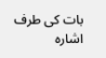بات کی طرف اشارہ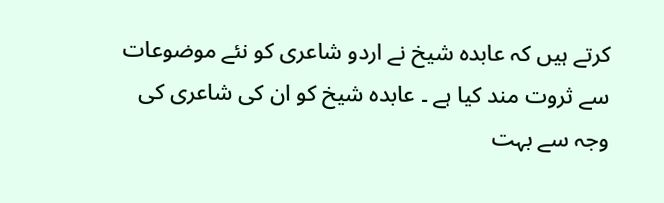کرتے ہیں کہ عابدہ شیخ نے اردو شاعری کو نئے موضوعات سے ثروت مند کیا ہے ۔ عابدہ شیخ کو ان کی شاعری کی وجہ سے بہت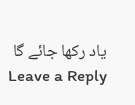یاد رکھا جائے گا
Leave a Reply